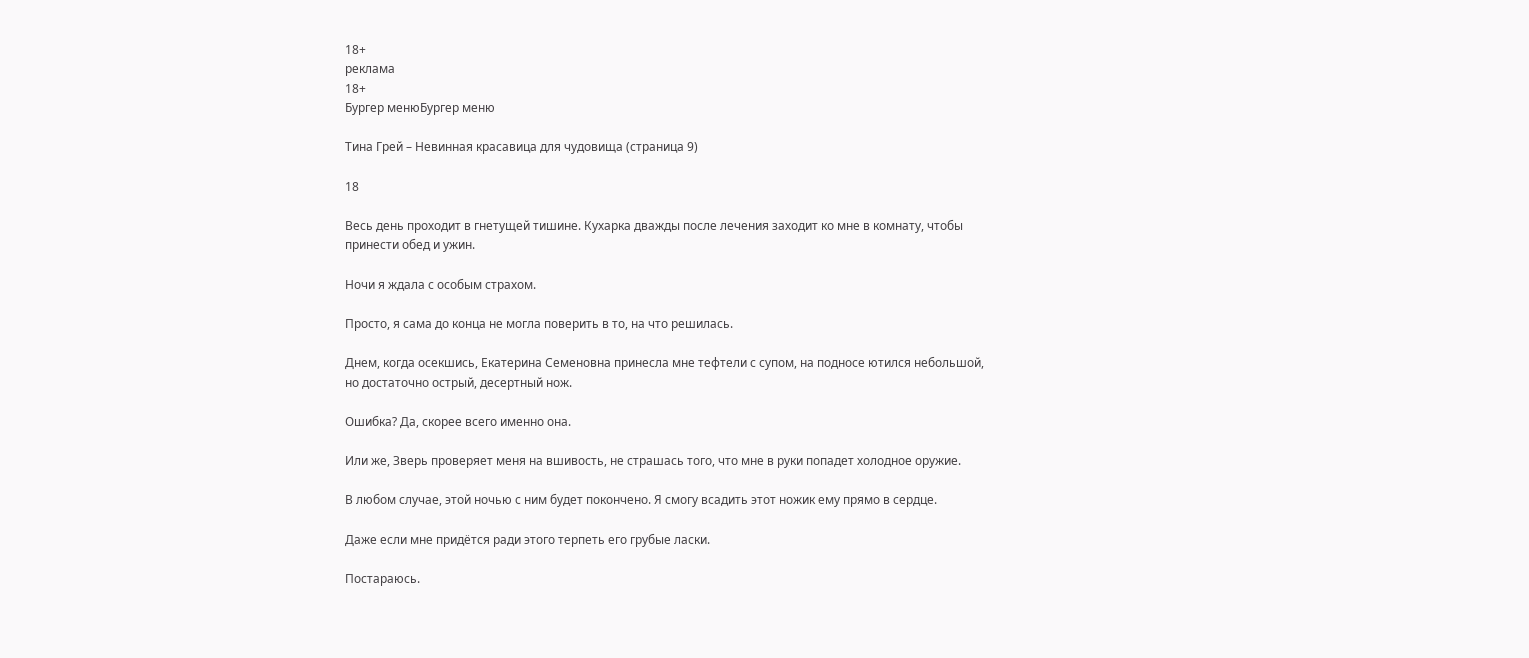18+
реклама
18+
Бургер менюБургер меню

Тина Грей – Невинная красавица для чудовища (страница 9)

18

Весь день проходит в гнетущей тишине. Кухарка дважды после лечения заходит ко мне в комнату, чтобы принести обед и ужин.

Ночи я ждала с особым страхом.

Просто, я сама до конца не могла поверить в то, на что решилась.

Днем, когда осекшись, Екатерина Семеновна принесла мне тефтели с супом, на подносе ютился небольшой, но достаточно острый, десертный нож.

Ошибка? Да, скорее всего именно она.

Или же, Зверь проверяет меня на вшивость, не страшась того, что мне в руки попадет холодное оружие.

В любом случае, этой ночью с ним будет покончено. Я смогу всадить этот ножик ему прямо в сердце.

Даже если мне придётся ради этого терпеть его грубые ласки.

Постараюсь.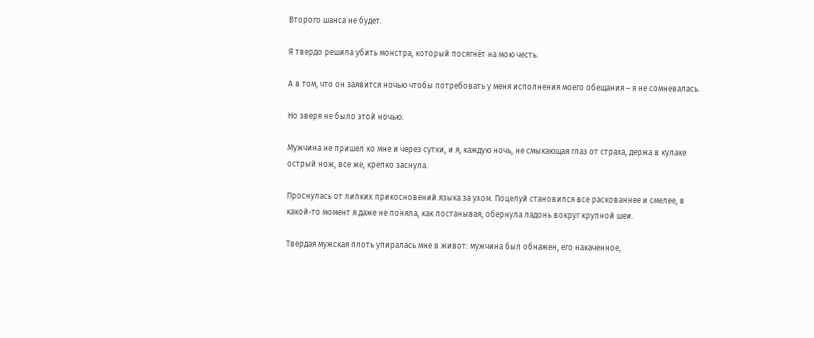Второго шанса не будет.

Я твердо решила убить монстра, который посягнёт на мою честь.

А в том, что он заявится ночью чтобы потребовать у меня исполнения моего обещания – я не сомневалась.

Но зверя не было этой ночью.

Мужчина не пришел ко мне и через сутки, и я, каждую ночь, не смыкающая глаз от страха, держа в кулаке острый нож, все же, крепко заснула.

Проснулась от липких прикосновений языка за ухом. Поцелуй становился все раскованнее и смелее, в какой-то момент я даже не поняла, как постанывая, обернула ладонь вокруг крупной шеи.

Твердая мужская плоть упиралась мне в живот: мужчина был обнажен, его накаченное,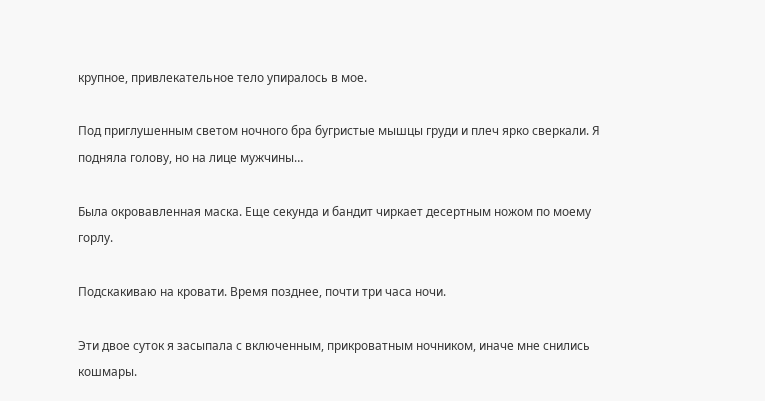крупное, привлекательное тело упиралось в мое.

Под приглушенным светом ночного бра бугристые мышцы груди и плеч ярко сверкали. Я подняла голову, но на лице мужчины…

Была окровавленная маска. Еще секунда и бандит чиркает десертным ножом по моему горлу.

Подскакиваю на кровати. Время позднее, почти три часа ночи.

Эти двое суток я засыпала с включенным, прикроватным ночником, иначе мне снились кошмары.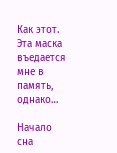Как этот. Эта маска въедается мне в память, однако…

Начало сна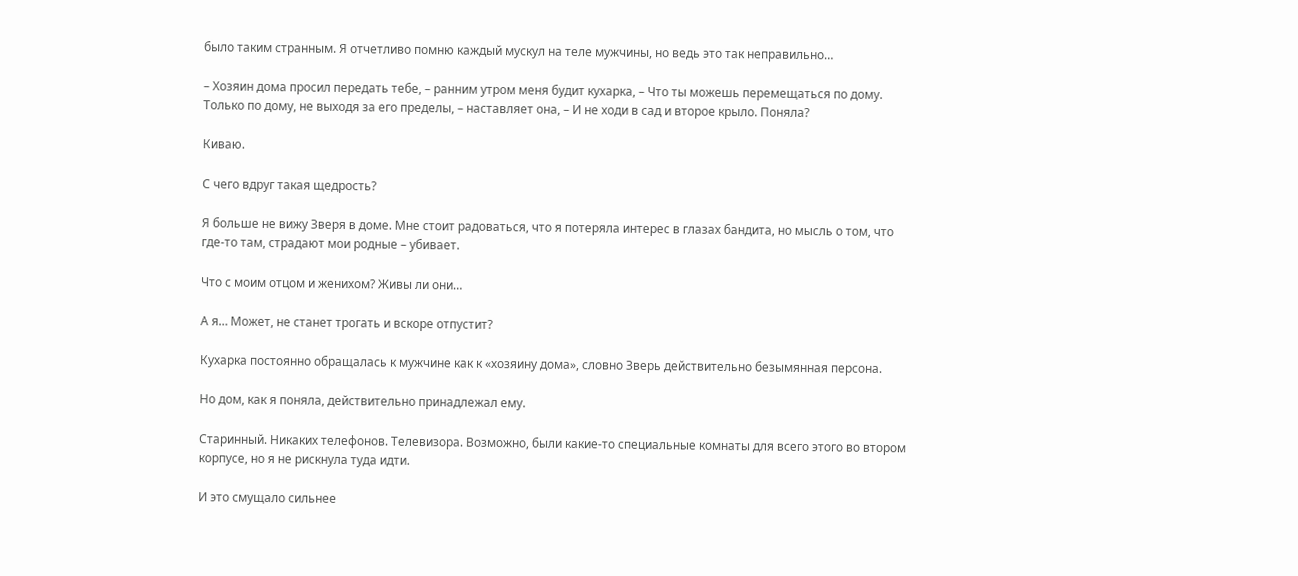было таким странным. Я отчетливо помню каждый мускул на теле мужчины, но ведь это так неправильно…

– Хозяин дома просил передать тебе, – ранним утром меня будит кухарка, – Что ты можешь перемещаться по дому. Только по дому, не выходя за его пределы, – наставляет она, – И не ходи в сад и второе крыло. Поняла?

Киваю.

С чего вдруг такая щедрость?

Я больше не вижу Зверя в доме. Мне стоит радоваться, что я потеряла интерес в глазах бандита, но мысль о том, что где-то там, страдают мои родные – убивает.

Что с моим отцом и женихом? Живы ли они…

А я… Может, не станет трогать и вскоре отпустит?

Кухарка постоянно обращалась к мужчине как к «хозяину дома», словно Зверь действительно безымянная персона.

Но дом, как я поняла, действительно принадлежал ему.

Старинный. Никаких телефонов. Телевизора. Возможно, были какие-то специальные комнаты для всего этого во втором корпусе, но я не рискнула туда идти.

И это смущало сильнее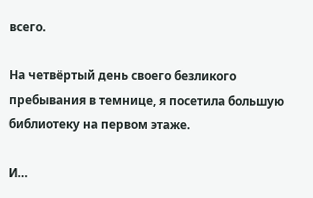всего.

На четвёртый день своего безликого пребывания в темнице, я посетила большую библиотеку на первом этаже.

И…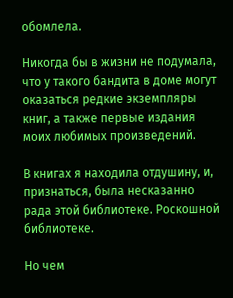обомлела.

Никогда бы в жизни не подумала, что у такого бандита в доме могут оказаться редкие экземпляры книг, а также первые издания моих любимых произведений.

В книгах я находила отдушину, и, признаться, была несказанно рада этой библиотеке. Роскошной библиотеке.

Но чем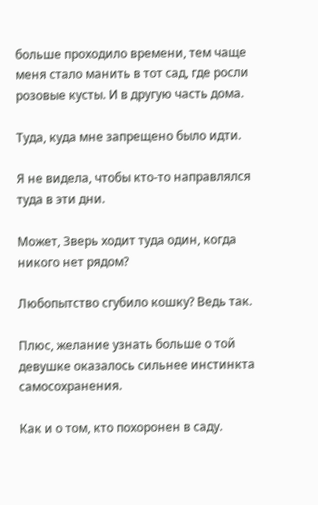больше проходило времени, тем чаще меня стало манить в тот сад, где росли розовые кусты. И в другую часть дома.

Туда, куда мне запрещено было идти.

Я не видела, чтобы кто-то направлялся туда в эти дни.

Может, Зверь ходит туда один, когда никого нет рядом?

Любопытство сгубило кошку? Ведь так.

Плюс, желание узнать больше о той девушке оказалось сильнее инстинкта самосохранения.

Как и о том, кто похоронен в саду.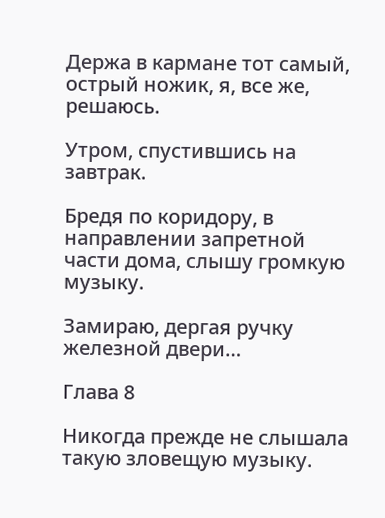Держа в кармане тот самый, острый ножик, я, все же, решаюсь.

Утром, спустившись на завтрак.

Бредя по коридору, в направлении запретной части дома, слышу громкую музыку.

Замираю, дергая ручку железной двери…

Глава 8

Никогда прежде не слышала такую зловещую музыку.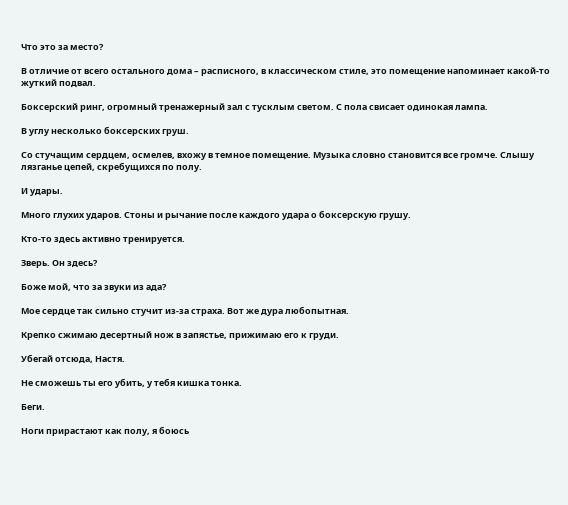Что это за место?

В отличие от всего остального дома – расписного, в классическом стиле, это помещение напоминает какой-то жуткий подвал.

Боксерский ринг, огромный тренажерный зал с тусклым светом. С пола свисает одинокая лампа.

В углу несколько боксерских груш.

Со стучащим сердцем, осмелев, вхожу в темное помещение. Музыка словно становится все громче. Слышу лязганье цепей, скребущихся по полу.

И удары.

Много глухих ударов. Стоны и рычание после каждого удара о боксерскую грушу.

Кто-то здесь активно тренируется.

Зверь. Он здесь?

Боже мой, что за звуки из ада?

Мое сердце так сильно стучит из-за страха. Вот же дура любопытная.

Крепко сжимаю десертный нож в запястье, прижимаю его к груди.

Убегай отсюда, Настя.

Не сможешь ты его убить, у тебя кишка тонка.

Беги.

Ноги прирастают как полу, я боюсь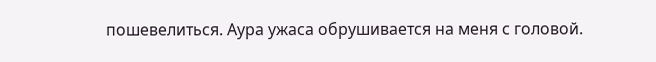пошевелиться. Аура ужаса обрушивается на меня с головой.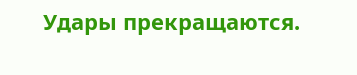Удары прекращаются.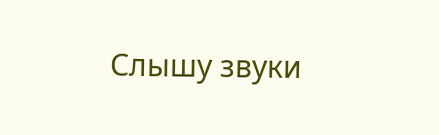Слышу звуки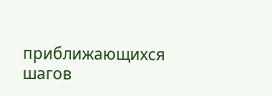приближающихся шагов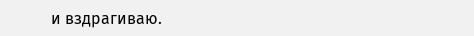и вздрагиваю.